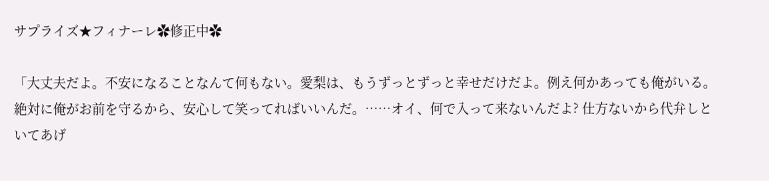サプライズ★フィナーレ✿修正中✿

「大丈夫だよ。不安になることなんて何もない。愛梨は、もうずっとずっと幸せだけだよ。例え何かあっても俺がいる。絶対に俺がお前を守るから、安心して笑ってればいいんだ。……オイ、何で入って来ないんだよ? 仕方ないから代弁しといてあげ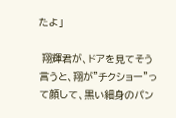たよ」

 翔輝君が、ドアを見てそう言うと、翔が"チクショー"って顔して、黒い細身のパン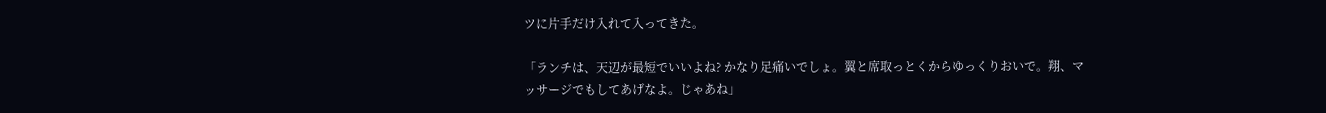ツに片手だけ入れて入ってきた。

「ランチは、天辺が最短でいいよね? かなり足痛いでしょ。翼と席取っとくからゆっくりおいで。翔、マッサージでもしてあげなよ。じゃあね」